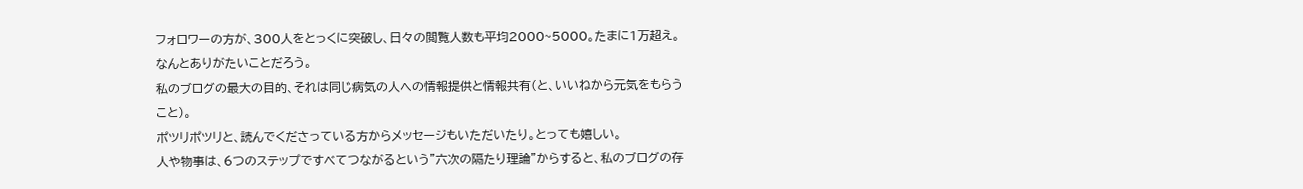フォロワーの方が、300人をとっくに突破し、日々の閲覧人数も平均2000~5000。たまに1万超え。なんとありがたいことだろう。
私のブログの最大の目的、それは同じ病気の人への情報提供と情報共有(と、いいねから元気をもらうこと)。
ポツリポツリと、読んでくださっている方からメッセージもいただいたり。とっても嬉しい。
人や物事は、6つのステップですべてつながるという”六次の隔たり理論”からすると、私のブログの存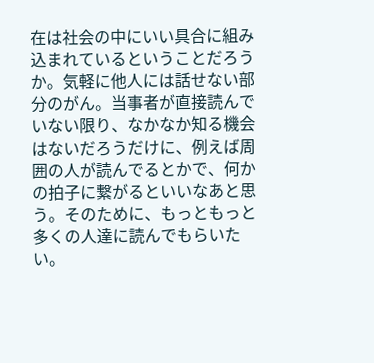在は社会の中にいい具合に組み込まれているということだろうか。気軽に他人には話せない部分のがん。当事者が直接読んでいない限り、なかなか知る機会はないだろうだけに、例えば周囲の人が読んでるとかで、何かの拍子に繋がるといいなあと思う。そのために、もっともっと多くの人達に読んでもらいたい。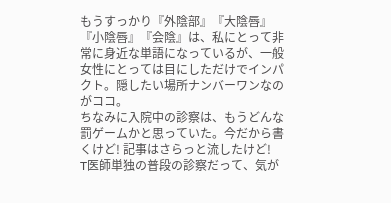もうすっかり『外陰部』『大陰唇』『小陰唇』『会陰』は、私にとって非常に身近な単語になっているが、一般女性にとっては目にしただけでインパクト。隠したい場所ナンバーワンなのがココ。
ちなみに入院中の診察は、もうどんな罰ゲームかと思っていた。今だから書くけど! 記事はさらっと流したけど!
T医師単独の普段の診察だって、気が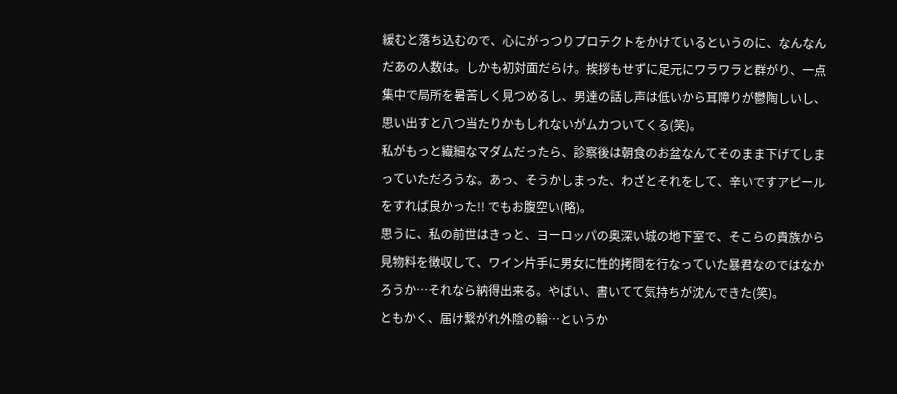緩むと落ち込むので、心にがっつりプロテクトをかけているというのに、なんなんだあの人数は。しかも初対面だらけ。挨拶もせずに足元にワラワラと群がり、一点集中で局所を暑苦しく見つめるし、男達の話し声は低いから耳障りが鬱陶しいし、思い出すと八つ当たりかもしれないがムカついてくる(笑)。
私がもっと繊細なマダムだったら、診察後は朝食のお盆なんてそのまま下げてしまっていただろうな。あっ、そうかしまった、わざとそれをして、辛いですアピールをすれば良かった!! でもお腹空い(略)。
思うに、私の前世はきっと、ヨーロッパの奥深い城の地下室で、そこらの貴族から見物料を徴収して、ワイン片手に男女に性的拷問を行なっていた暴君なのではなかろうか…それなら納得出来る。やばい、書いてて気持ちが沈んできた(笑)。
ともかく、届け繋がれ外陰の輪…というか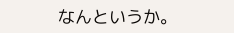なんというか。